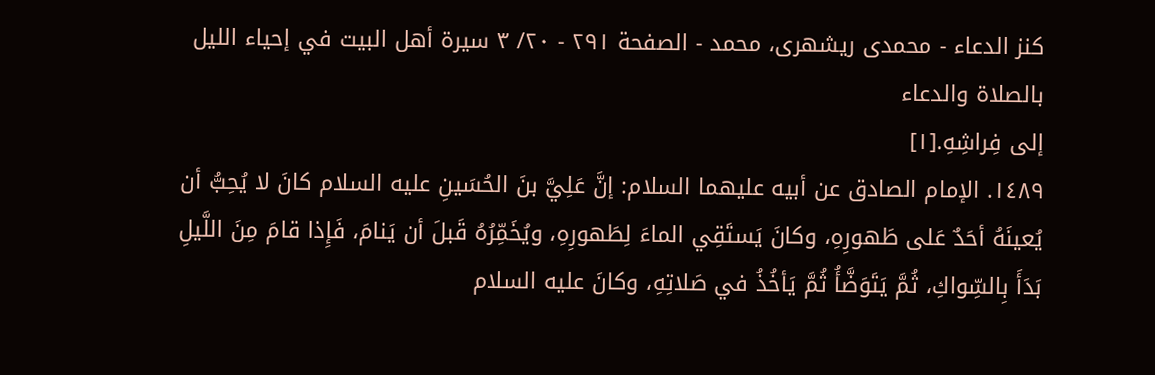كنز الدعاء - محمدی ریشهری، محمد - الصفحة ٢٩١ - ٢٠/ ٣ سيرة أهل البيت في إحياء الليل بالصلاة والدعاء
إلى فِراشِهِ.[١]
١٤٨٩. الإمام الصادق عن أبيه عليهما السلام: إنَّ عَلِيَّ بنَ الحُسَينِ عليه السلام كانَ لا يُحِبُّ أن يُعينَهُ أحَدٌ عَلى طَهورِهِ، وكانَ يَستَقِي الماءَ لِطَهورِهِ، ويُخَمِّرُهُ قَبلَ أن يَنامَ، فَإِذا قامَ مِنَ اللَّيلِ بَدَأَ بِالسِّواكِ، ثُمَّ يَتَوَضَّأُ ثُمَّ يَأخُذُ في صَلاتِهِ، وكانَ عليه السلام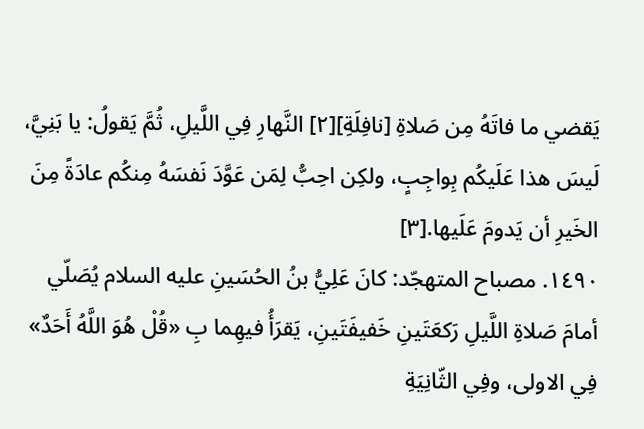يَقضي ما فاتَهُ مِن صَلاةِ [نافِلَةِ][٢] النَّهارِ فِي اللَّيلِ، ثُمَّ يَقولُ: يا بَنِيَّ، لَيسَ هذا عَلَيكُم بِواجِبٍ، ولكِن احِبُّ لِمَن عَوَّدَ نَفسَهُ مِنكُم عادَةً مِنَ الخَيرِ أن يَدومَ عَلَيها.[٣]
١٤٩٠. مصباح المتهجّد: كانَ عَلِيُّ بنُ الحُسَينِ عليه السلام يُصَلّي أمامَ صَلاةِ اللَّيلِ رَكعَتَينِ خَفيفَتَينِ، يَقرَأُ فيهِما بِ «قُلْ هُوَ اللَّهُ أَحَدٌ» فِي الاولى، وفِي الثّانِيَةِ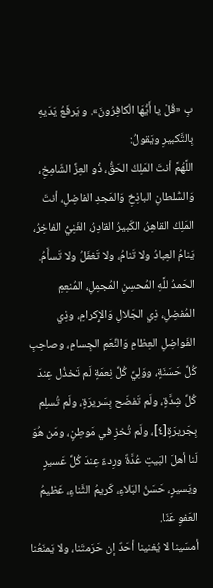بِ «قُلْ يا أَيُّهَا الْكافِرُونَ». و يَرفَعُ يَدَيهِ بِالتَّكبيرِ ويَقولُ:
اللَّهُمَّ أنتَ المَلِكُ الحَقُّ، ذُو العِزِّ الشّامِخِ، وَالسُّلطانِ الباذِخِ وَالمَجدِ الفاضِلِ، أنتَ المَلِكُ القاهِرُ، الكَبيرُ القادِرُ، الغَنِيُّ الفاخِرُ، يَنامُ العِبادُ ولا تَنامُ، ولا تَغفَلُ ولا تَسأَمُ.
الحَمدُ للَّهِ المُحسِنِ المُجمِلِ، المُنعِمِ المُفضِلِ، ذِي الجَلالِ وَالإِكرامِ، وذِي الفَواضِلِ العِظامِ وَالنِّعَمِ الجِسامِ، وصاحِبِ كُلِّ حَسَنَةٍ، ووَلِيِّ كُلِّ نِعمَةٍ لَم تَخذُل عِندَ كُلِّ شِدَّةٍ، ولَم تَفضَح بِسَريرَةٍ، ولَم تُسلِم بِجَريرَةٍ[٤]، ولَم تُخزِ في مَوطِنٍ، ومَن هُوَ لَنا أهلَ البَيتِ عُدَّةٌ ورِدءٌ عِندَ كُلِّ عَسيرٍ ويَسيرٍ، حَسَنُ البَلاءِ، كَريمُ الثَّناءِ، عَظيمُ العَفوِ عَنّا.
أمسَينا لا يُغنينا أحَدٌ إن حَرَمتَنا، ولا يَمنَعُنا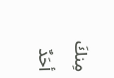مِنكَ أحَدٌ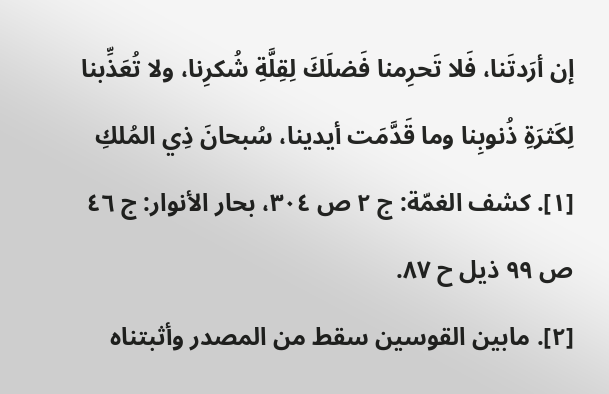إن أرَدتَنا، فَلا تَحرِمنا فَضلَكَ لِقِلَّةِ شُكرِنا، ولا تُعَذِّبنا لِكَثرَةِ ذُنوبِنا وما قَدَّمَت أيدينا، سُبحانَ ذِي المُلكِ
[١]. كشف الغمّة: ج ٢ ص ٣٠٤، بحار الأنوار: ج ٤٦ ص ٩٩ ذيل ح ٨٧.
[٢]. مابين القوسين سقط من المصدر وأثبتناه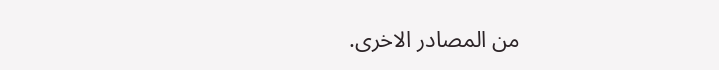من المصادر الاخرى.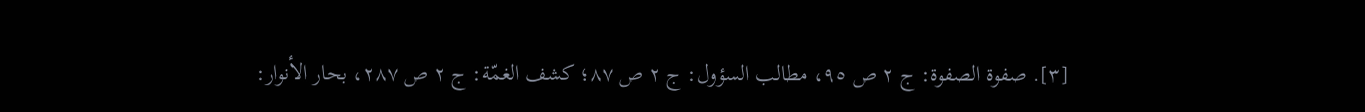[٣]. صفوة الصفوة: ج ٢ ص ٩٥، مطالب السؤول: ج ٢ ص ٨٧؛ كشف الغمّة: ج ٢ ص ٢٨٧، بحار الأنوار: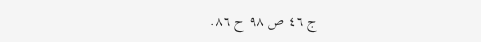ج ٤٦ ص ٩٨ ح ٨٦.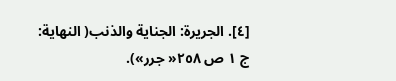[٤]. الجريرة: الجناية والذنب( النهاية: ج ١ ص ٢٥٨« جرر»).